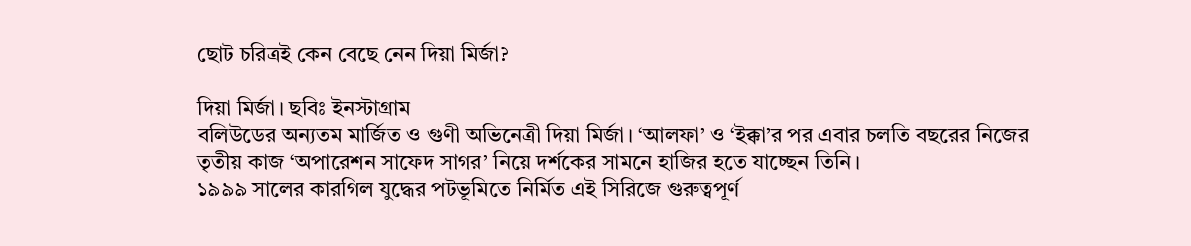ছোট চরিত্রই কেন বেছে নেন দিয়া মির্জা?

দিয়া মির্জা। ছবিঃ ইনস্টাগ্রাম
বলিউডের অন্যতম মার্জিত ও গুণী অভিনেত্রী দিয়া মির্জা। ‘আলফা’ ও ‘ইক্কা’র পর এবার চলতি বছরের নিজের তৃতীয় কাজ ‘অপারেশন সাফেদ সাগর’ নিয়ে দর্শকের সামনে হাজির হতে যাচ্ছেন তিনি।
১৯৯৯ সালের কারগিল যুদ্ধের পটভূমিতে নির্মিত এই সিরিজে গুরুত্বপূর্ণ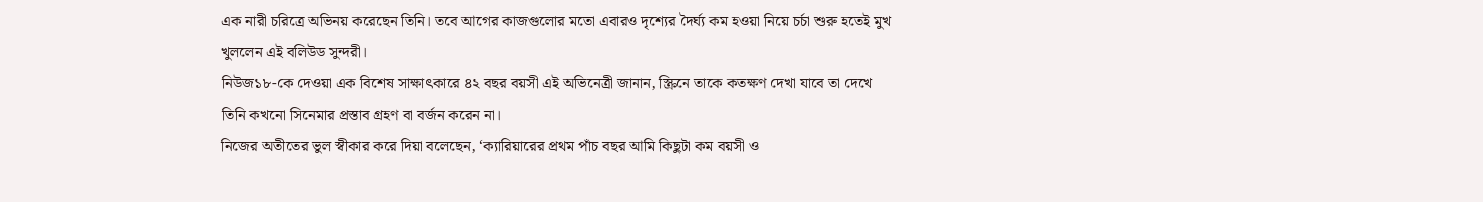এক নারী চরিত্রে অভিনয় করেছেন তিনি। তবে আগের কাজগুলোর মতো এবারও দৃশ্যের দৈর্ঘ্য কম হওয়া নিয়ে চর্চা শুরু হতেই মুখ খুললেন এই বলিউড সুন্দরী।
নিউজ১৮-কে দেওয়া এক বিশেষ সাক্ষাৎকারে ৪২ বছর বয়সী এই অভিনেত্রী জানান, স্ক্রিনে তাকে কতক্ষণ দেখা যাবে তা দেখে তিনি কখনো সিনেমার প্রস্তাব গ্রহণ বা বর্জন করেন না।
নিজের অতীতের ভুল স্বীকার করে দিয়া বলেছেন, ‘ক্যারিয়ারের প্রথম পাঁচ বছর আমি কিছুটা কম বয়সী ও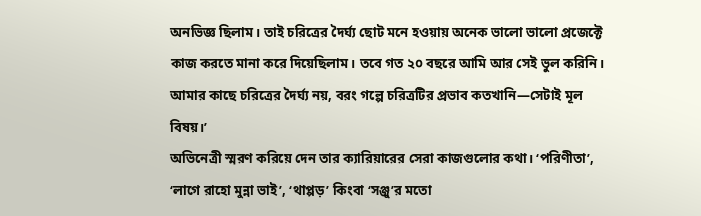অনভিজ্ঞ ছিলাম। তাই চরিত্রের দৈর্ঘ্য ছোট মনে হওয়ায় অনেক ভালো ভালো প্রজেক্টে কাজ করতে মানা করে দিয়েছিলাম। তবে গত ২০ বছরে আমি আর সেই ভুল করিনি। আমার কাছে চরিত্রের দৈর্ঘ্য নয়, বরং গল্পে চরিত্রটির প্রভাব কতখানি—সেটাই মূল বিষয়।’
অভিনেত্রী স্মরণ করিয়ে দেন তার ক্যারিয়ারের সেরা কাজগুলোর কথা। ‘পরিণীতা’, ‘লাগে রাহো মুন্না ভাই’, ‘থাপ্পড়’ কিংবা ‘সঞ্জু’র মতো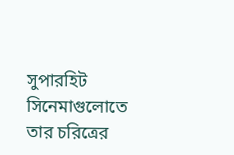সুপারহিট সিনেমাগুলোতে তার চরিত্রের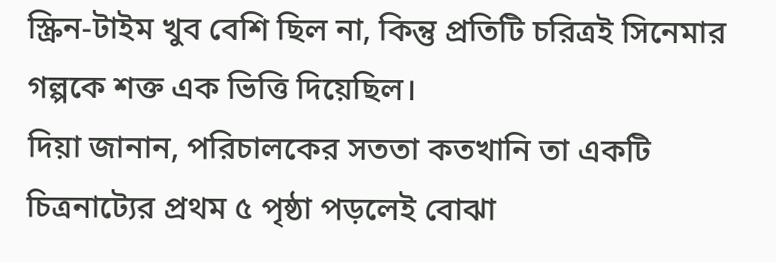স্ক্রিন-টাইম খুব বেশি ছিল না, কিন্তু প্রতিটি চরিত্রই সিনেমার গল্পকে শক্ত এক ভিত্তি দিয়েছিল।
দিয়া জানান, পরিচালকের সততা কতখানি তা একটি চিত্রনাট্যের প্রথম ৫ পৃষ্ঠা পড়লেই বোঝা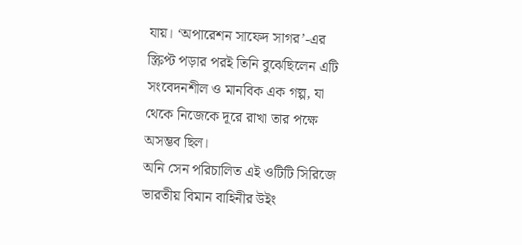যায়। ‘অপারেশন সাফেদ সাগর’-এর স্ক্রিপ্ট পড়ার পরই তিনি বুঝেছিলেন এটি সংবেদনশীল ও মানবিক এক গল্প, যা থেকে নিজেকে দূরে রাখা তার পক্ষে অসম্ভব ছিল।
অনি সেন পরিচালিত এই ওটিটি সিরিজে ভারতীয় বিমান বাহিনীর উইং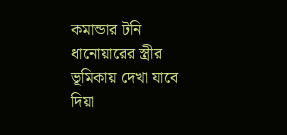কমান্ডার টনি ধানোয়ারের স্ত্রীর ভূমিকায় দেখা যাবে দিয়া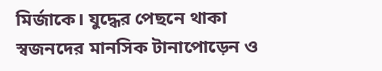মির্জাকে। যুদ্ধের পেছনে থাকা স্বজনদের মানসিক টানাপোড়েন ও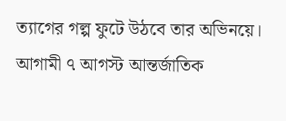ত্যাগের গল্প ফুটে উঠবে তার অভিনয়ে।
আগামী ৭ আগস্ট আন্তর্জাতিক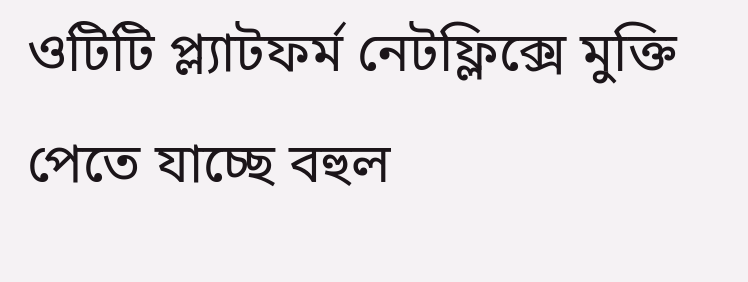ওটিটি প্ল্যাটফর্ম নেটফ্লিক্সে মুক্তি পেতে যাচ্ছে বহুল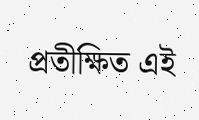প্রতীক্ষিত এই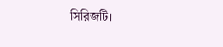সিরিজটি।